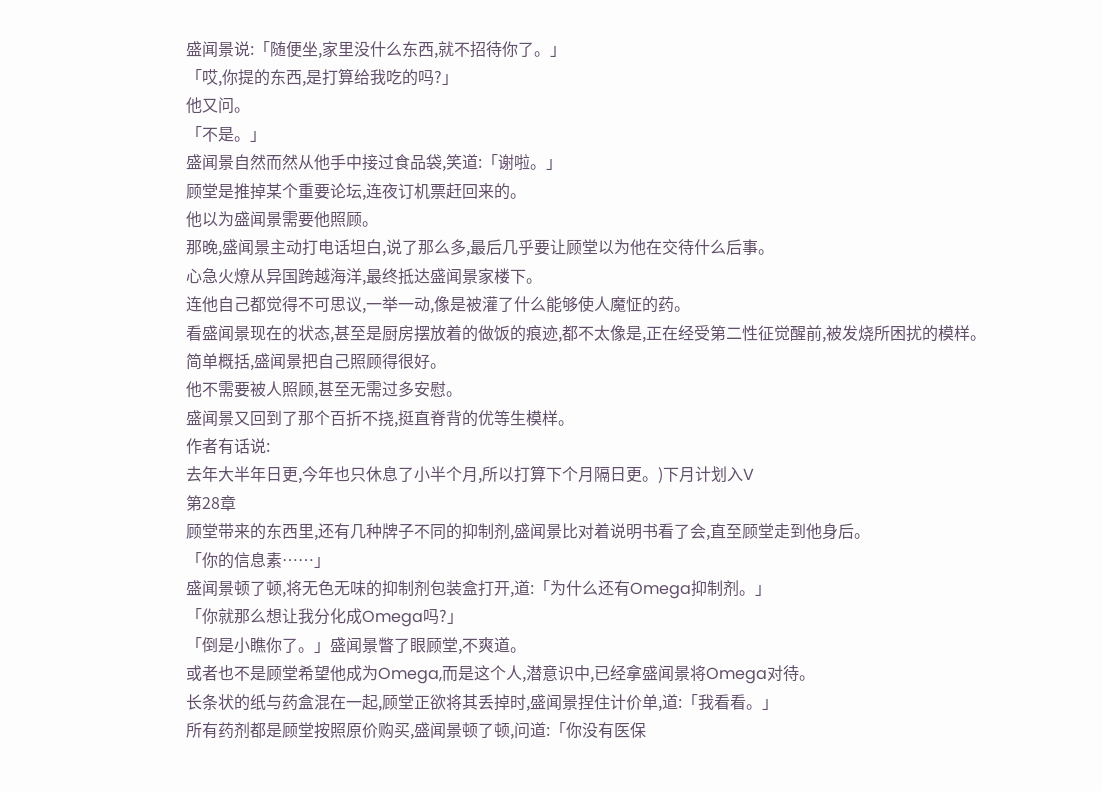盛闻景说:「随便坐,家里没什么东西,就不招待你了。」
「哎,你提的东西,是打算给我吃的吗?」
他又问。
「不是。」
盛闻景自然而然从他手中接过食品袋,笑道:「谢啦。」
顾堂是推掉某个重要论坛,连夜订机票赶回来的。
他以为盛闻景需要他照顾。
那晚,盛闻景主动打电话坦白,说了那么多,最后几乎要让顾堂以为他在交待什么后事。
心急火燎从异国跨越海洋,最终抵达盛闻景家楼下。
连他自己都觉得不可思议,一举一动,像是被灌了什么能够使人魔怔的药。
看盛闻景现在的状态,甚至是厨房摆放着的做饭的痕迹,都不太像是,正在经受第二性征觉醒前,被发烧所困扰的模样。
简单概括,盛闻景把自己照顾得很好。
他不需要被人照顾,甚至无需过多安慰。
盛闻景又回到了那个百折不挠,挺直脊背的优等生模样。
作者有话说:
去年大半年日更,今年也只休息了小半个月,所以打算下个月隔日更。)下月计划入V
第28章
顾堂带来的东西里,还有几种牌子不同的抑制剂,盛闻景比对着说明书看了会,直至顾堂走到他身后。
「你的信息素……」
盛闻景顿了顿,将无色无味的抑制剂包装盒打开,道:「为什么还有Omega抑制剂。」
「你就那么想让我分化成Omega吗?」
「倒是小瞧你了。」盛闻景瞥了眼顾堂,不爽道。
或者也不是顾堂希望他成为Omega,而是这个人,潜意识中,已经拿盛闻景将Omega对待。
长条状的纸与药盒混在一起,顾堂正欲将其丢掉时,盛闻景捏住计价单,道:「我看看。」
所有药剂都是顾堂按照原价购买,盛闻景顿了顿,问道:「你没有医保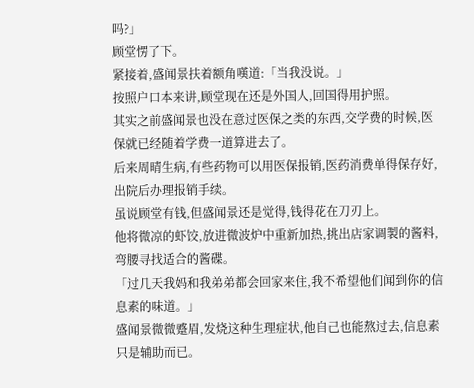吗?」
顾堂愣了下。
紧接着,盛闻景扶着额角嘆道:「当我没说。」
按照户口本来讲,顾堂现在还是外国人,回国得用护照。
其实之前盛闻景也没在意过医保之类的东西,交学费的时候,医保就已经随着学费一道算进去了。
后来周晴生病,有些药物可以用医保报销,医药消费单得保存好,出院后办理报销手续。
虽说顾堂有钱,但盛闻景还是觉得,钱得花在刀刃上。
他将微凉的虾饺,放进微波炉中重新加热,挑出店家调製的酱料,弯腰寻找适合的酱碟。
「过几天我妈和我弟弟都会回家来住,我不希望他们闻到你的信息素的味道。」
盛闻景微微蹙眉,发烧这种生理症状,他自己也能熬过去,信息素只是辅助而已。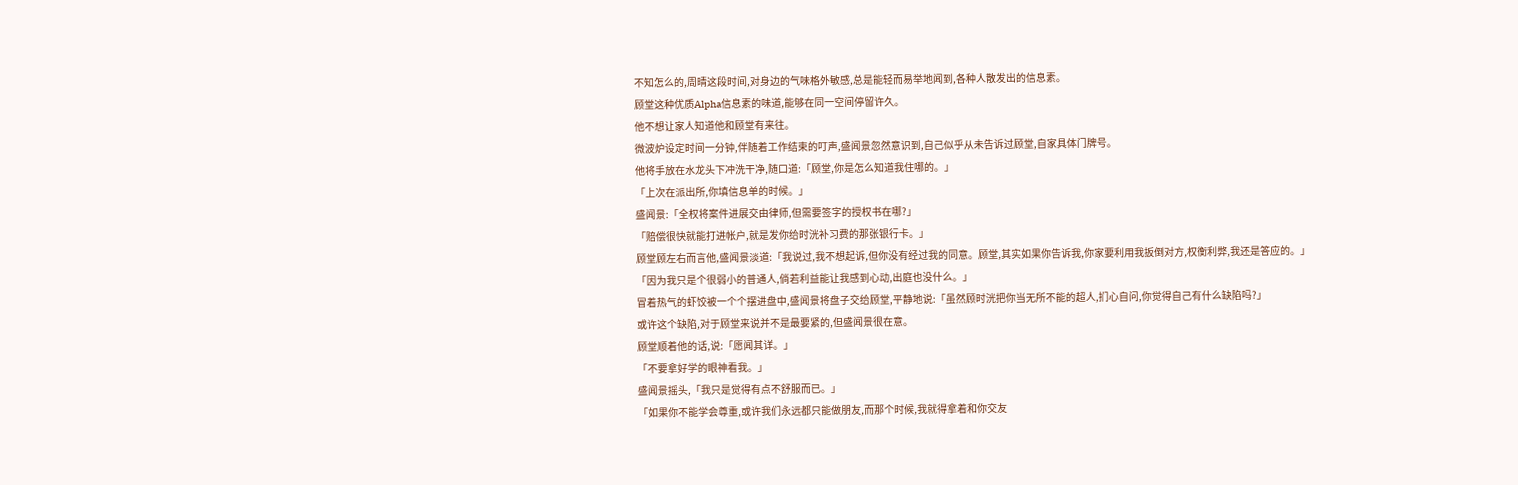不知怎么的,周晴这段时间,对身边的气味格外敏感,总是能轻而易举地闻到,各种人散发出的信息素。
顾堂这种优质Alpha信息素的味道,能够在同一空间停留许久。
他不想让家人知道他和顾堂有来往。
微波炉设定时间一分钟,伴随着工作结束的叮声,盛闻景忽然意识到,自己似乎从未告诉过顾堂,自家具体门牌号。
他将手放在水龙头下冲洗干净,随口道:「顾堂,你是怎么知道我住哪的。」
「上次在派出所,你填信息单的时候。」
盛闻景:「全权将案件进展交由律师,但需要签字的授权书在哪?」
「赔偿很快就能打进帐户,就是发你给时洸补习费的那张银行卡。」
顾堂顾左右而言他,盛闻景淡道:「我说过,我不想起诉,但你没有经过我的同意。顾堂,其实如果你告诉我,你家要利用我扳倒对方,权衡利弊,我还是答应的。」
「因为我只是个很弱小的普通人,倘若利益能让我感到心动,出庭也没什么。」
冒着热气的虾饺被一个个摆进盘中,盛闻景将盘子交给顾堂,平静地说:「虽然顾时洸把你当无所不能的超人,扪心自问,你觉得自己有什么缺陷吗?」
或许这个缺陷,对于顾堂来说并不是最要紧的,但盛闻景很在意。
顾堂顺着他的话,说:「愿闻其详。」
「不要拿好学的眼神看我。」
盛闻景摇头,「我只是觉得有点不舒服而已。」
「如果你不能学会尊重,或许我们永远都只能做朋友,而那个时候,我就得拿着和你交友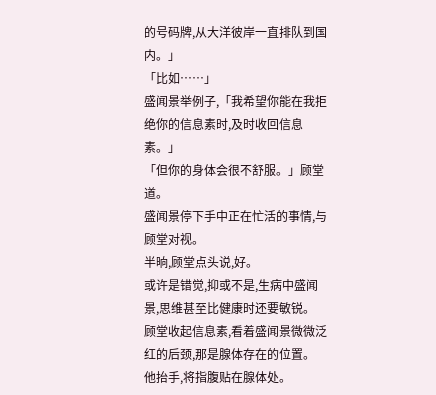的号码牌,从大洋彼岸一直排队到国内。」
「比如……」
盛闻景举例子,「我希望你能在我拒绝你的信息素时,及时收回信息素。」
「但你的身体会很不舒服。」顾堂道。
盛闻景停下手中正在忙活的事情,与顾堂对视。
半晌,顾堂点头说,好。
或许是错觉,抑或不是,生病中盛闻景,思维甚至比健康时还要敏锐。
顾堂收起信息素,看着盛闻景微微泛红的后颈,那是腺体存在的位置。
他抬手,将指腹贴在腺体处。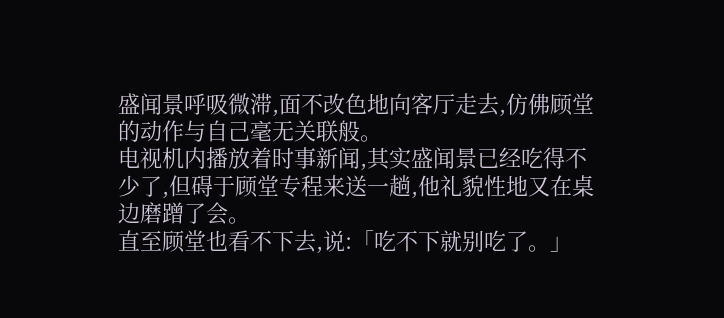盛闻景呼吸微滞,面不改色地向客厅走去,仿佛顾堂的动作与自己毫无关联般。
电视机内播放着时事新闻,其实盛闻景已经吃得不少了,但碍于顾堂专程来送一趟,他礼貌性地又在桌边磨蹭了会。
直至顾堂也看不下去,说:「吃不下就别吃了。」